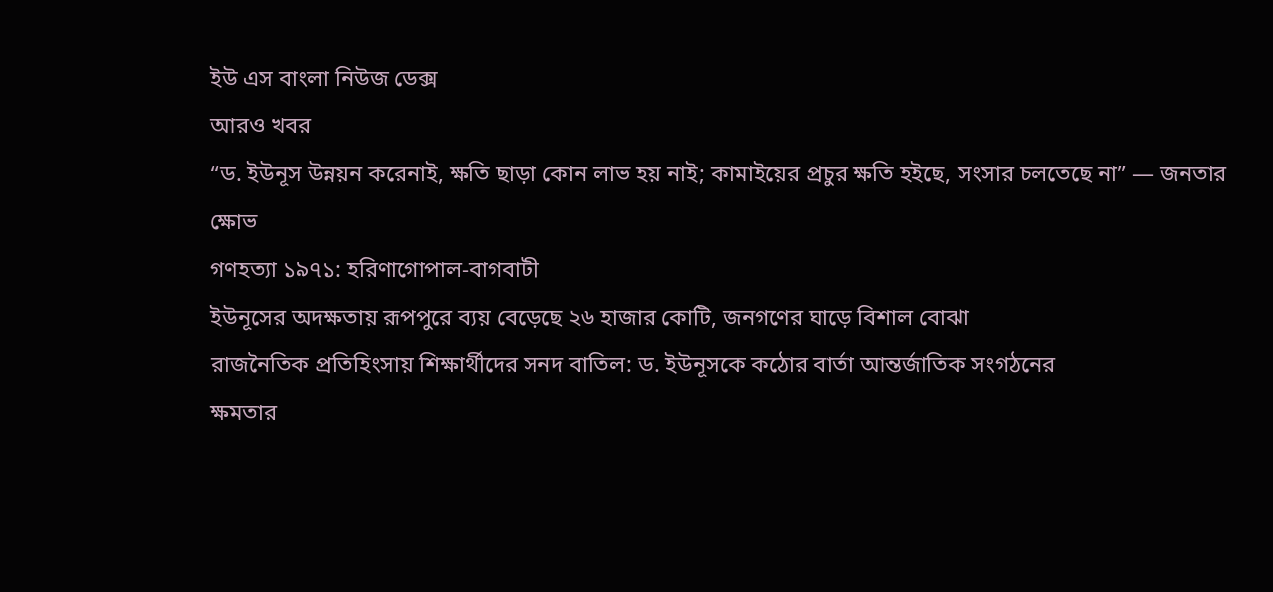ইউ এস বাংলা নিউজ ডেক্স
আরও খবর
“ড. ইউনূস উন্নয়ন করেনাই, ক্ষতি ছাড়া কোন লাভ হয় নাই; কামাইয়ের প্রচুর ক্ষতি হইছে, সংসার চলতেছে না” — জনতার ক্ষোভ
গণহত্যা ১৯৭১: হরিণাগোপাল-বাগবাটী
ইউনূসের অদক্ষতায় রূপপুরে ব্যয় বেড়েছে ২৬ হাজার কোটি, জনগণের ঘাড়ে বিশাল বোঝা
রাজনৈতিক প্রতিহিংসায় শিক্ষার্থীদের সনদ বাতিল: ড. ইউনূসকে কঠোর বার্তা আন্তর্জাতিক সংগঠনের
ক্ষমতার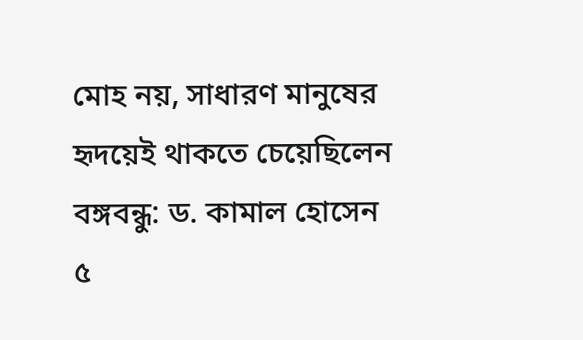মোহ নয়, সাধারণ মানুষের হৃদয়েই থাকতে চেয়েছিলেন বঙ্গবন্ধু: ড. কামাল হোসেন
৫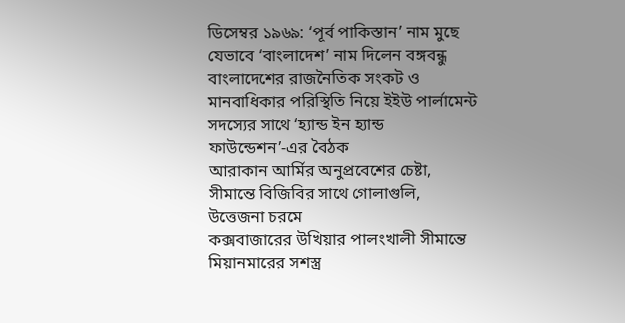ডিসেম্বর ১৯৬৯: ‘পূর্ব পাকিস্তান’ নাম মুছে যেভাবে ‘বাংলাদেশ’ নাম দিলেন বঙ্গবন্ধু
বাংলাদেশের রাজনৈতিক সংকট ও মানবাধিকার পরিস্থিতি নিয়ে ইইউ পার্লামেন্ট সদস্যের সাথে ‘হ্যান্ড ইন হ্যান্ড ফাউন্ডেশন’-এর বৈঠক
আরাকান আর্মির অনুপ্রবেশের চেষ্টা, সীমান্তে বিজিবির সাথে গোলাগুলি, উত্তেজনা চরমে
কক্সবাজারের উখিয়ার পালংখালী সীমান্তে মিয়ানমারের সশস্ত্র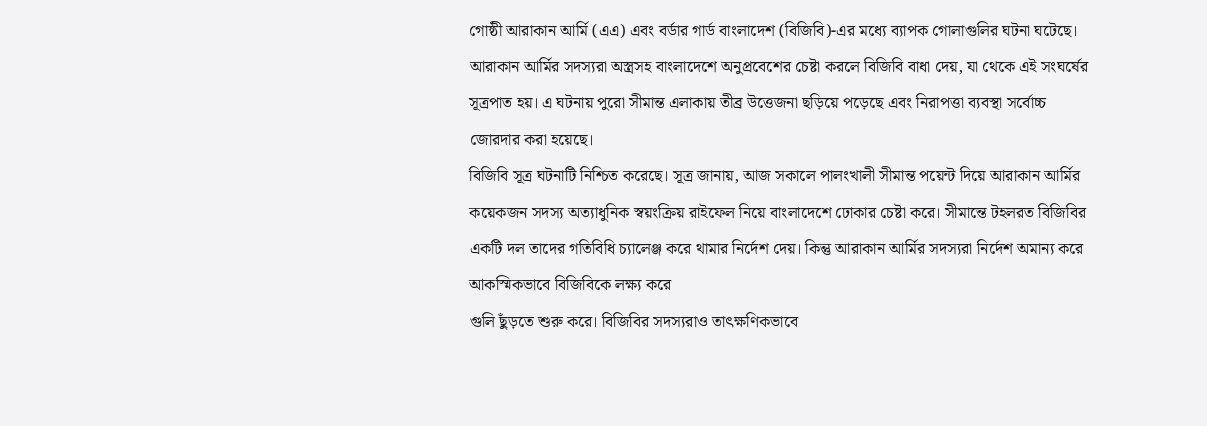গোষ্ঠী আরাকান আর্মি (এএ) এবং বর্ডার গার্ড বাংলাদেশ (বিজিবি)-এর মধ্যে ব্যাপক গোলাগুলির ঘটনা ঘটেছে। আরাকান আর্মির সদস্যরা অস্ত্রসহ বাংলাদেশে অনুপ্রবেশের চেষ্টা করলে বিজিবি বাধা দেয়, যা থেকে এই সংঘর্ষের সূত্রপাত হয়। এ ঘটনায় পুরো সীমান্ত এলাকায় তীব্র উত্তেজনা ছড়িয়ে পড়েছে এবং নিরাপত্তা ব্যবস্থা সর্বোচ্চ জোরদার করা হয়েছে।
বিজিবি সূত্র ঘটনাটি নিশ্চিত করেছে। সূত্র জানায়, আজ সকালে পালংখালী সীমান্ত পয়েন্ট দিয়ে আরাকান আর্মির কয়েকজন সদস্য অত্যাধুনিক স্বয়ংক্রিয় রাইফেল নিয়ে বাংলাদেশে ঢোকার চেষ্টা করে। সীমান্তে টহলরত বিজিবির একটি দল তাদের গতিবিধি চ্যালেঞ্জ করে থামার নির্দেশ দেয়। কিন্তু আরাকান আর্মির সদস্যরা নির্দেশ অমান্য করে আকস্মিকভাবে বিজিবিকে লক্ষ্য করে
গুলি ছুঁড়তে শুরু করে। বিজিবির সদস্যরাও তাৎক্ষণিকভাবে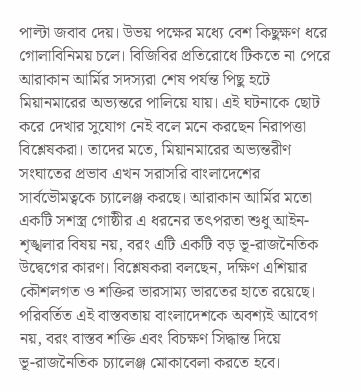পাল্টা জবাব দেয়। উভয় পক্ষের মধ্যে বেশ কিছুক্ষণ ধরে গোলাবিনিময় চলে। বিজিবির প্রতিরোধে টিকতে না পেরে আরাকান আর্মির সদস্যরা শেষ পর্যন্ত পিছু হটে মিয়ানমারের অভ্যন্তরে পালিয়ে যায়। এই ঘটনাকে ছোট করে দেখার সুযোগ নেই বলে মনে করছেন নিরাপত্তা বিশ্লেষকরা। তাদের মতে, মিয়ানমারের অভ্যন্তরীণ সংঘাতের প্রভাব এখন সরাসরি বাংলাদেশের সার্বভৌমত্বকে চ্যালেঞ্জ করছে। আরাকান আর্মির মতো একটি সশস্ত্র গোষ্ঠীর এ ধরনের তৎপরতা শুধু আইন-শৃঙ্খলার বিষয় নয়, বরং এটি একটি বড় ভূ-রাজনৈতিক উদ্বেগের কারণ। বিশ্লেষকরা বলছেন, দক্ষিণ এশিয়ার কৌশলগত ও শক্তির ভারসাম্য ভারতের হাতে রয়েছে। পরিবর্তিত এই বাস্তবতায় বাংলাদেশকে অবশ্যই আবেগ নয়, বরং বাস্তব শক্তি এবং বিচক্ষণ সিদ্ধান্ত দিয়ে
ভূ-রাজনৈতিক চ্যালেঞ্জ মোকাবেলা করতে হবে।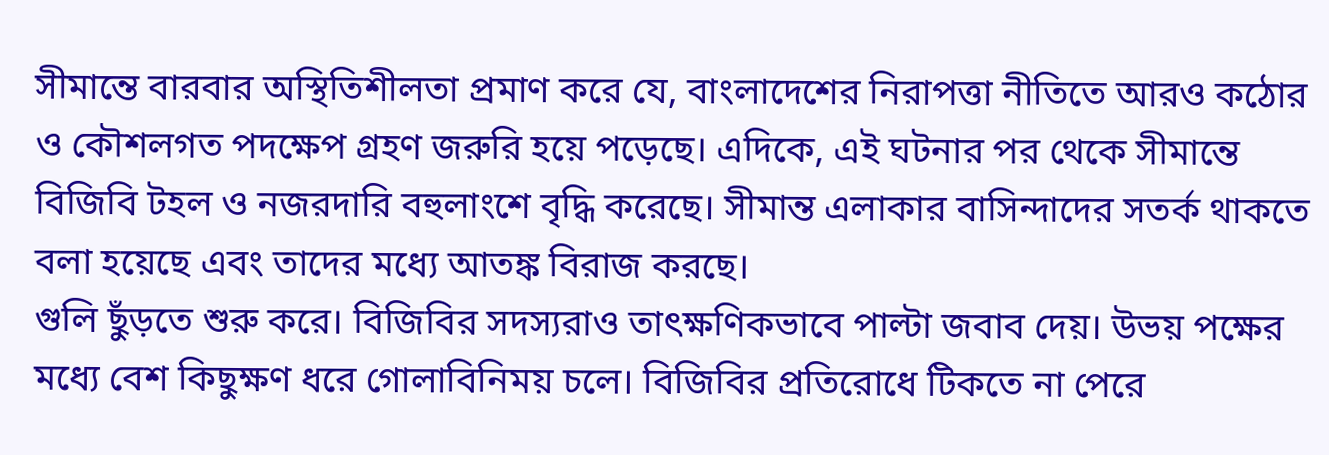সীমান্তে বারবার অস্থিতিশীলতা প্রমাণ করে যে, বাংলাদেশের নিরাপত্তা নীতিতে আরও কঠোর ও কৌশলগত পদক্ষেপ গ্রহণ জরুরি হয়ে পড়েছে। এদিকে, এই ঘটনার পর থেকে সীমান্তে বিজিবি টহল ও নজরদারি বহুলাংশে বৃদ্ধি করেছে। সীমান্ত এলাকার বাসিন্দাদের সতর্ক থাকতে বলা হয়েছে এবং তাদের মধ্যে আতঙ্ক বিরাজ করছে।
গুলি ছুঁড়তে শুরু করে। বিজিবির সদস্যরাও তাৎক্ষণিকভাবে পাল্টা জবাব দেয়। উভয় পক্ষের মধ্যে বেশ কিছুক্ষণ ধরে গোলাবিনিময় চলে। বিজিবির প্রতিরোধে টিকতে না পেরে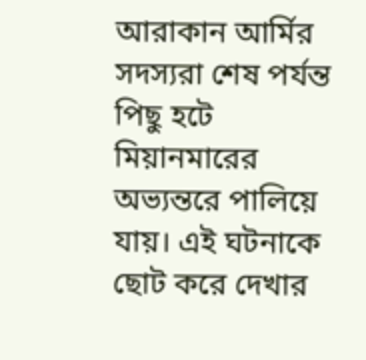আরাকান আর্মির সদস্যরা শেষ পর্যন্ত পিছু হটে মিয়ানমারের অভ্যন্তরে পালিয়ে যায়। এই ঘটনাকে ছোট করে দেখার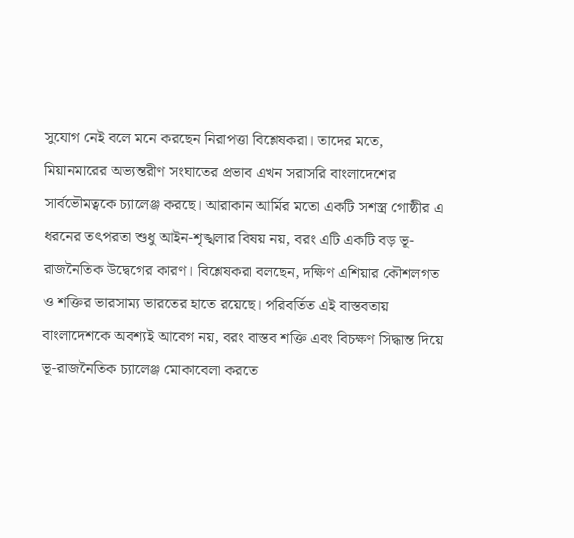সুযোগ নেই বলে মনে করছেন নিরাপত্তা বিশ্লেষকরা। তাদের মতে, মিয়ানমারের অভ্যন্তরীণ সংঘাতের প্রভাব এখন সরাসরি বাংলাদেশের সার্বভৌমত্বকে চ্যালেঞ্জ করছে। আরাকান আর্মির মতো একটি সশস্ত্র গোষ্ঠীর এ ধরনের তৎপরতা শুধু আইন-শৃঙ্খলার বিষয় নয়, বরং এটি একটি বড় ভূ-রাজনৈতিক উদ্বেগের কারণ। বিশ্লেষকরা বলছেন, দক্ষিণ এশিয়ার কৌশলগত ও শক্তির ভারসাম্য ভারতের হাতে রয়েছে। পরিবর্তিত এই বাস্তবতায় বাংলাদেশকে অবশ্যই আবেগ নয়, বরং বাস্তব শক্তি এবং বিচক্ষণ সিদ্ধান্ত দিয়ে
ভূ-রাজনৈতিক চ্যালেঞ্জ মোকাবেলা করতে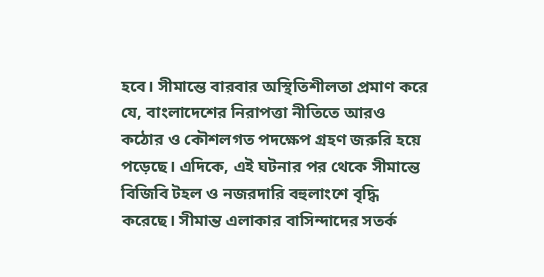হবে। সীমান্তে বারবার অস্থিতিশীলতা প্রমাণ করে যে, বাংলাদেশের নিরাপত্তা নীতিতে আরও কঠোর ও কৌশলগত পদক্ষেপ গ্রহণ জরুরি হয়ে পড়েছে। এদিকে, এই ঘটনার পর থেকে সীমান্তে বিজিবি টহল ও নজরদারি বহুলাংশে বৃদ্ধি করেছে। সীমান্ত এলাকার বাসিন্দাদের সতর্ক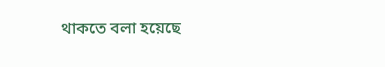থাকতে বলা হয়েছে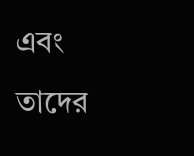এবং তাদের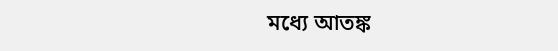মধ্যে আতঙ্ক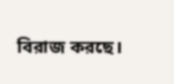বিরাজ করছে।